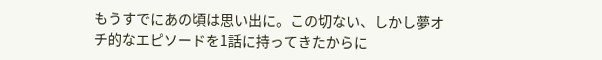もうすでにあの頃は思い出に。この切ない、しかし夢オチ的なエピソードを1話に持ってきたからに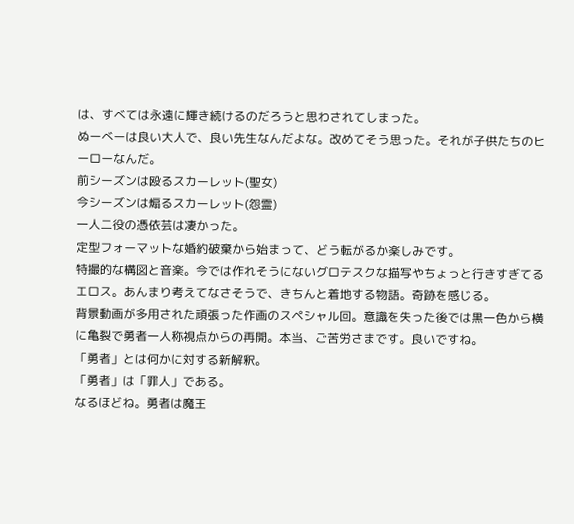は、すべては永遠に輝き続けるのだろうと思わされてしまった。
ぬーべーは良い大人で、良い先生なんだよな。改めてそう思った。それが子供たちのヒーローなんだ。
前シーズンは殴るスカーレット(聖女)
今シーズンは煽るスカーレット(怨霊)
一人二役の憑依芸は凄かった。
定型フォーマットな婚約破棄から始まって、どう転がるか楽しみです。
特撮的な構図と音楽。今では作れそうにないグロテスクな描写やちょっと行きすぎてるエロス。あんまり考えてなさそうで、きちんと着地する物語。奇跡を感じる。
背景動画が多用された頑張った作画のスペシャル回。意識を失った後では黒一色から横に亀裂で勇者一人称視点からの再開。本当、ご苦労さまです。良いですね。
「勇者」とは何かに対する新解釈。
「勇者」は「罪人」である。
なるほどね。勇者は魔王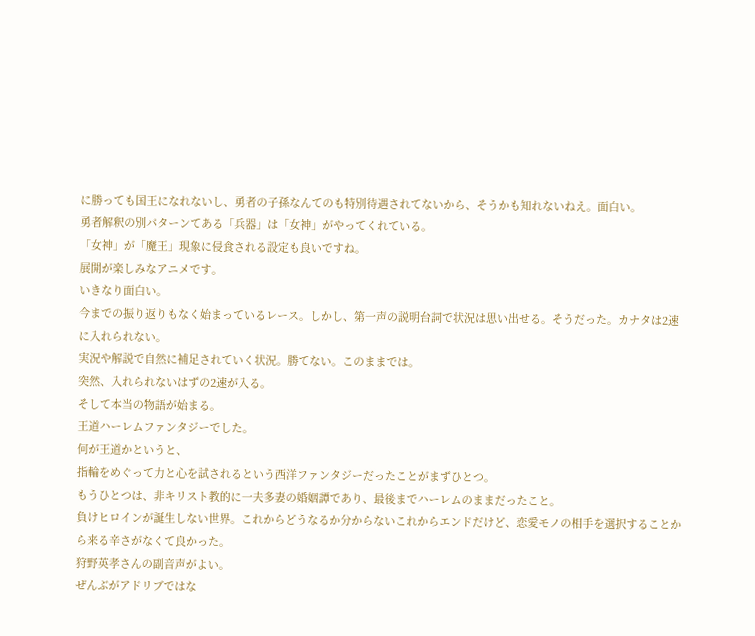に勝っても国王になれないし、勇者の子孫なんてのも特別待遇されてないから、そうかも知れないねえ。面白い。
勇者解釈の別パターンてある「兵器」は「女神」がやってくれている。
「女神」が「魔王」現象に侵食される設定も良いですね。
展開が楽しみなアニメです。
いきなり面白い。
今までの振り返りもなく始まっているレース。しかし、第一声の説明台詞で状況は思い出せる。そうだった。カナタは2速に入れられない。
実況や解説で自然に補足されていく状況。勝てない。このままでは。
突然、入れられないはずの2速が入る。
そして本当の物語が始まる。
王道ハーレムファンタジーでした。
何が王道かというと、
指輪をめぐって力と心を試されるという西洋ファンタジーだったことがまずひとつ。
もうひとつは、非キリスト教的に一夫多妻の婚姻譚であり、最後までハーレムのままだったこと。
負けヒロインが誕生しない世界。これからどうなるか分からないこれからエンドだけど、恋愛モノの相手を選択することから来る辛さがなくて良かった。
狩野英孝さんの副音声がよい。
ぜんぶがアドリブではな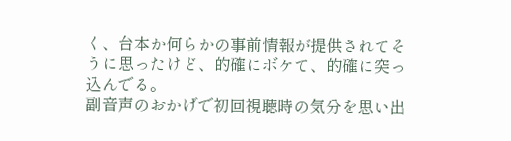く、台本か何らかの事前情報が提供されてそうに思ったけど、的確にボケて、的確に突っ込んでる。
副音声のおかげで初回視聴時の気分を思い出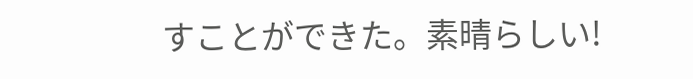すことができた。素晴らしい!